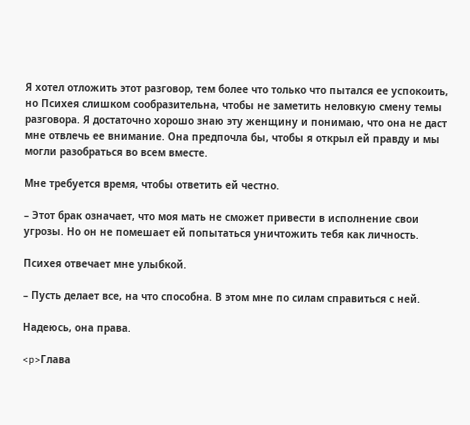Я хотел отложить этот разговор, тем более что только что пытался ее успокоить, но Психея слишком сообразительна, чтобы не заметить неловкую смену темы разговора. Я достаточно хорошо знаю эту женщину и понимаю, что она не даст мне отвлечь ее внимание. Она предпочла бы, чтобы я открыл ей правду и мы могли разобраться во всем вместе.

Мне требуется время, чтобы ответить ей честно.

– Этот брак означает, что моя мать не сможет привести в исполнение свои угрозы. Но он не помешает ей попытаться уничтожить тебя как личность.

Психея отвечает мне улыбкой.

– Пусть делает все, на что способна. В этом мне по силам справиться с ней.

Надеюсь, она права.

<p>Глава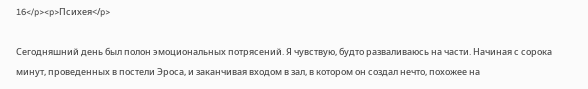16</p><p>Психея</p>

Сегодняшний день был полон эмоциональных потрясений. Я чувствую, будто разваливаюсь на части. Начиная с сорока минут, проведенных в постели Эроса, и заканчивая входом в зал, в котором он создал нечто, похожее на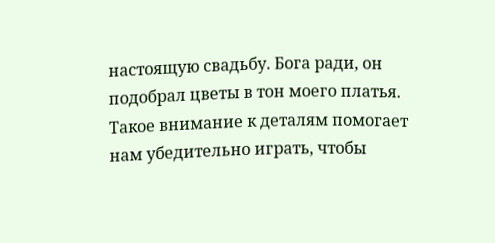настоящую свадьбу. Бога ради, он подобрал цветы в тон моего платья. Такое внимание к деталям помогает нам убедительно играть, чтобы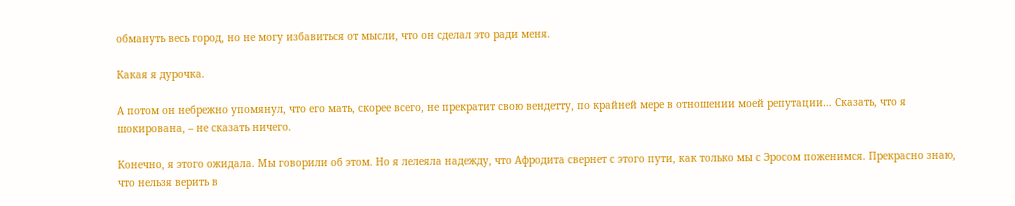обмануть весь город, но не могу избавиться от мысли, что он сделал это ради меня.

Какая я дурочка.

А потом он небрежно упомянул, что его мать, скорее всего, не прекратит свою вендетту, по крайней мере в отношении моей репутации… Сказать, что я шокирована, – не сказать ничего.

Конечно, я этого ожидала. Мы говорили об этом. Но я лелеяла надежду, что Афродита свернет с этого пути, как только мы с Эросом поженимся. Прекрасно знаю, что нельзя верить в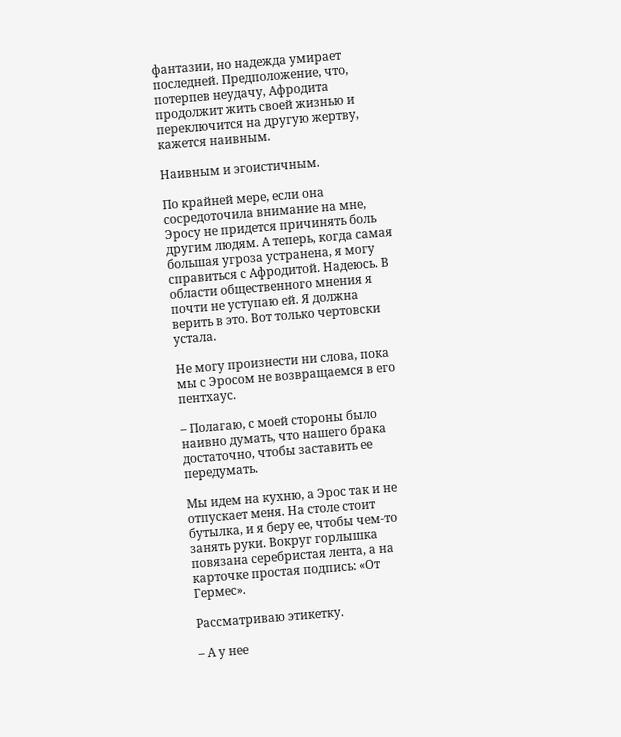фантазии, но надежда умирает последней. Предположение, что, потерпев неудачу, Афродита продолжит жить своей жизнью и переключится на другую жертву, кажется наивным.

Наивным и эгоистичным.

По крайней мере, если она сосредоточила внимание на мне, Эросу не придется причинять боль другим людям. А теперь, когда самая большая угроза устранена, я могу справиться с Афродитой. Надеюсь. В области общественного мнения я почти не уступаю ей. Я должна верить в это. Вот только чертовски устала.

Не могу произнести ни слова, пока мы с Эросом не возвращаемся в его пентхаус.

– Полагаю, с моей стороны было наивно думать, что нашего брака достаточно, чтобы заставить ее передумать.

Мы идем на кухню, а Эрос так и не отпускает меня. На столе стоит бутылка, и я беру ее, чтобы чем-то занять руки. Вокруг горлышка повязана серебристая лента, а на карточке простая подпись: «От Гермес».

Рассматриваю этикетку.

– А у нее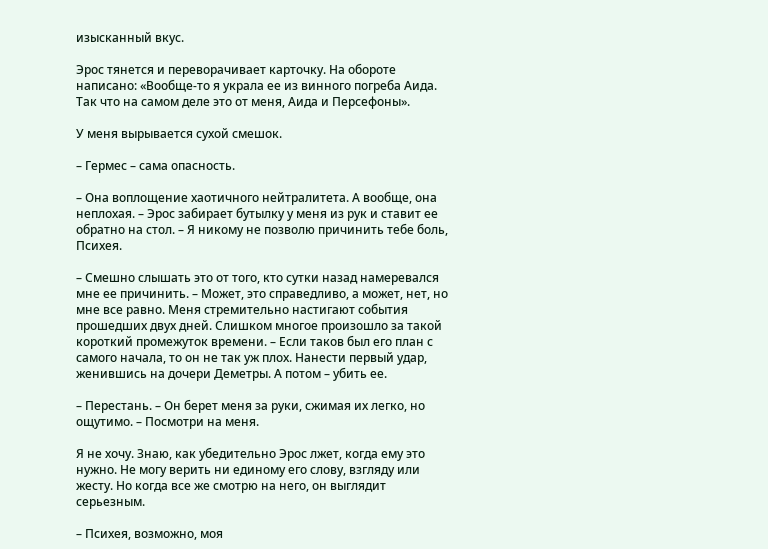изысканный вкус.

Эрос тянется и переворачивает карточку. На обороте написано: «Вообще-то я украла ее из винного погреба Аида. Так что на самом деле это от меня, Аида и Персефоны».

У меня вырывается сухой смешок.

– Гермес – сама опасность.

– Она воплощение хаотичного нейтралитета. А вообще, она неплохая. – Эрос забирает бутылку у меня из рук и ставит ее обратно на стол. – Я никому не позволю причинить тебе боль, Психея.

– Смешно слышать это от того, кто сутки назад намеревался мне ее причинить. – Может, это справедливо, а может, нет, но мне все равно. Меня стремительно настигают события прошедших двух дней. Слишком многое произошло за такой короткий промежуток времени. – Если таков был его план с самого начала, то он не так уж плох. Нанести первый удар, женившись на дочери Деметры. А потом – убить ее.

– Перестань. – Он берет меня за руки, сжимая их легко, но ощутимо. – Посмотри на меня.

Я не хочу. Знаю, как убедительно Эрос лжет, когда ему это нужно. Не могу верить ни единому его слову, взгляду или жесту. Но когда все же смотрю на него, он выглядит серьезным.

– Психея, возможно, моя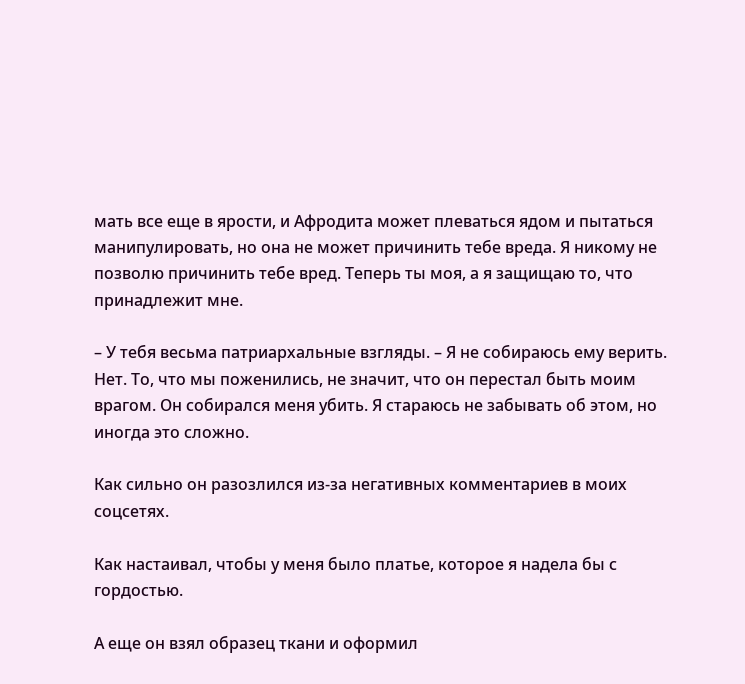мать все еще в ярости, и Афродита может плеваться ядом и пытаться манипулировать, но она не может причинить тебе вреда. Я никому не позволю причинить тебе вред. Теперь ты моя, а я защищаю то, что принадлежит мне.

– У тебя весьма патриархальные взгляды. – Я не собираюсь ему верить. Нет. То, что мы поженились, не значит, что он перестал быть моим врагом. Он собирался меня убить. Я стараюсь не забывать об этом, но иногда это сложно.

Как сильно он разозлился из-за негативных комментариев в моих соцсетях.

Как настаивал, чтобы у меня было платье, которое я надела бы с гордостью.

А еще он взял образец ткани и оформил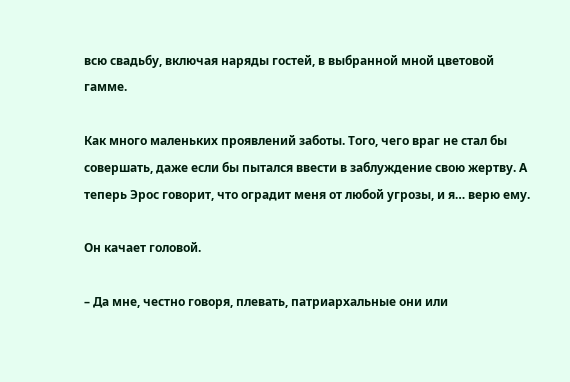всю свадьбу, включая наряды гостей, в выбранной мной цветовой гамме.

Как много маленьких проявлений заботы. Того, чего враг не стал бы совершать, даже если бы пытался ввести в заблуждение свою жертву. А теперь Эрос говорит, что оградит меня от любой угрозы, и я… верю ему.

Он качает головой.

– Да мне, честно говоря, плевать, патриархальные они или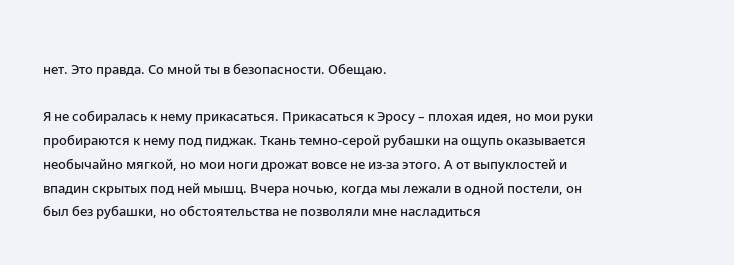нет. Это правда. Со мной ты в безопасности. Обещаю.

Я не собиралась к нему прикасаться. Прикасаться к Эросу – плохая идея, но мои руки пробираются к нему под пиджак. Ткань темно-серой рубашки на ощупь оказывается необычайно мягкой, но мои ноги дрожат вовсе не из-за этого. А от выпуклостей и впадин скрытых под ней мышц. Вчера ночью, когда мы лежали в одной постели, он был без рубашки, но обстоятельства не позволяли мне насладиться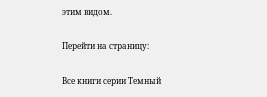этим видом.

Перейти на страницу:

Все книги серии Темный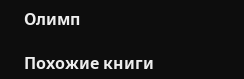Олимп

Похожие книги